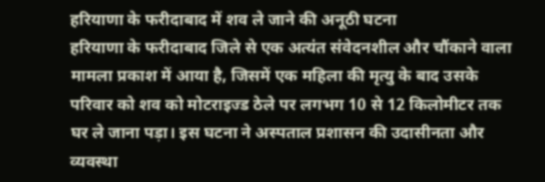हरियाणा के फरीदाबाद में शव ले जाने की अनूठी घटना
हरियाणा के फरीदाबाद जिले से एक अत्यंत संवेदनशील और चौंकाने वाला मामला प्रकाश में आया है, जिसमें एक महिला की मृत्यु के बाद उसके परिवार को शव को मोटराइज्ड ठेले पर लगभग 10 से 12 किलोमीटर तक घर ले जाना पड़ा। इस घटना ने अस्पताल प्रशासन की उदासीनता और व्यवस्था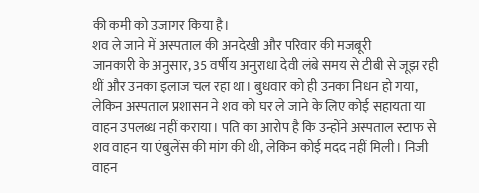की कमी को उजागर किया है।
शव ले जाने में अस्पताल की अनदेखी और परिवार की मजबूरी
जानकारी के अनुसार, 35 वर्षीय अनुराधा देवी लंबे समय से टीबी से जूझ रही थीं और उनका इलाज चल रहा था। बुधवार को ही उनका निधन हो गया, लेकिन अस्पताल प्रशासन ने शव को घर ले जाने के लिए कोई सहायता या वाहन उपलब्ध नहीं कराया। पति का आरोप है कि उन्होंने अस्पताल स्टाफ से शव वाहन या एंबुलेंस की मांग की थी, लेकिन कोई मदद नहीं मिली। निजी वाहन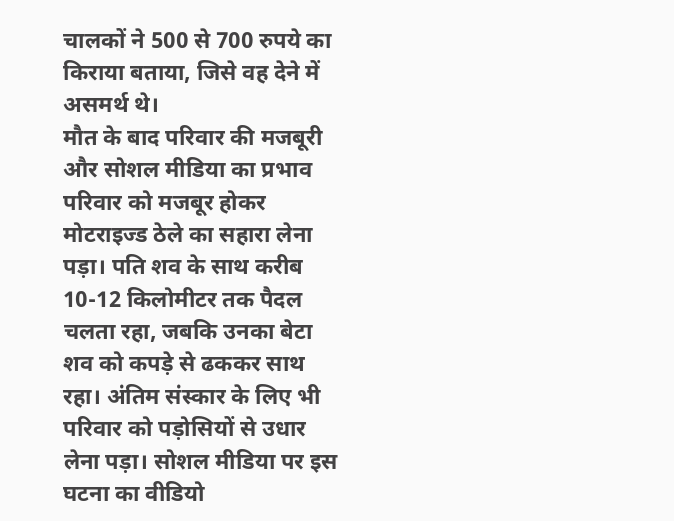चालकों ने 500 से 700 रुपये का किराया बताया, जिसे वह देने में असमर्थ थे।
मौत के बाद परिवार की मजबूरी और सोशल मीडिया का प्रभाव
परिवार को मजबूर होकर मोटराइज्ड ठेले का सहारा लेना पड़ा। पति शव के साथ करीब 10-12 किलोमीटर तक पैदल चलता रहा, जबकि उनका बेटा शव को कपड़े से ढककर साथ रहा। अंतिम संस्कार के लिए भी परिवार को पड़ोसियों से उधार लेना पड़ा। सोशल मीडिया पर इस घटना का वीडियो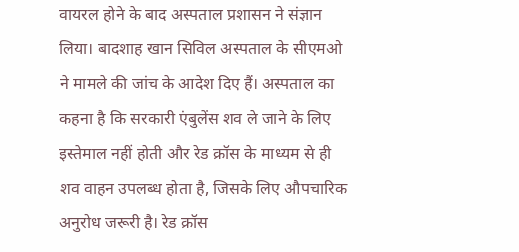वायरल होने के बाद अस्पताल प्रशासन ने संज्ञान लिया। बादशाह खान सिविल अस्पताल के सीएमओ ने मामले की जांच के आदेश दिए हैं। अस्पताल का कहना है कि सरकारी एंबुलेंस शव ले जाने के लिए इस्तेमाल नहीं होती और रेड क्रॉस के माध्यम से ही शव वाहन उपलब्ध होता है, जिसके लिए औपचारिक अनुरोध जरूरी है। रेड क्रॉस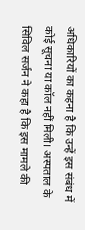अधिकारियों का कहना है कि उन्हें इस संबंध में कोई सूचना या कॉल नहीं मिली। अस्पताल के सिविल सर्जन ने कहा है कि इस मामले की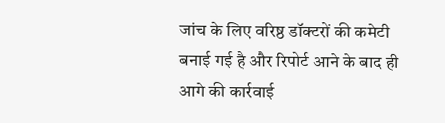जांच के लिए वरिष्ठ डॉक्टरों की कमेटी बनाई गई है और रिपोर्ट आने के बाद ही आगे की कार्रवाई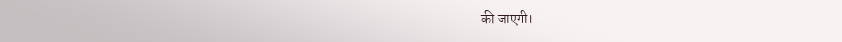की जाएगी।